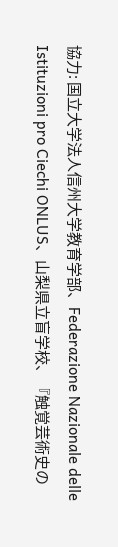協力: 国立大学法人信州大学教育学部、Federazione Nazionale delle Istituzioni pro Ciechi ONLUS、山梨県立盲学校、『触覚芸術史の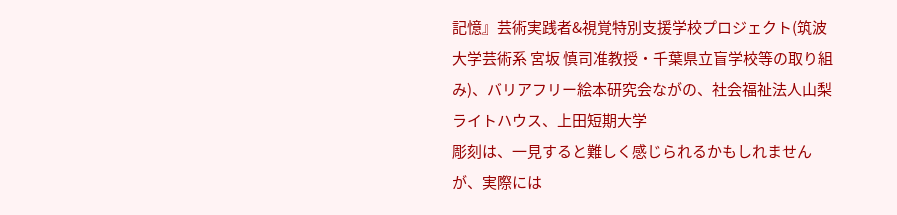記憶』芸術実践者&視覚特別支援学校プロジェクト(筑波大学芸術系 宮坂 慎司准教授・千葉県立盲学校等の取り組み)、バリアフリー絵本研究会ながの、社会福祉法人山梨ライトハウス、上田短期大学
彫刻は、一見すると難しく感じられるかもしれませんが、実際には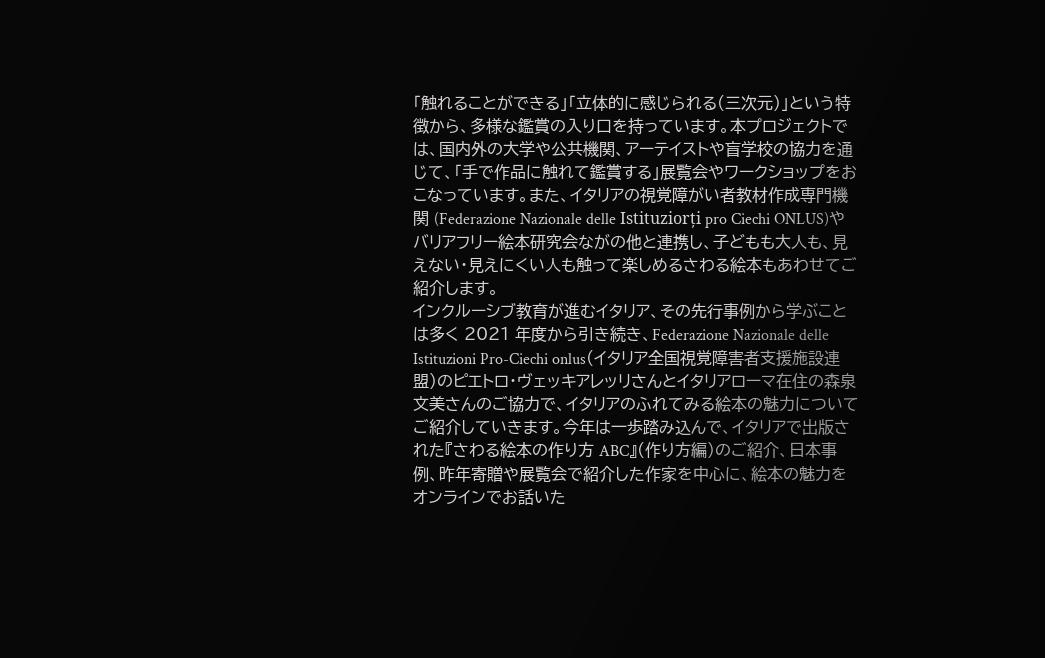「触れることができる」「立体的に感じられる(三次元)」という特徴から、多様な鑑賞の入り口を持っています。本プロジェクトでは、国内外の大学や公共機関、アーテイストや盲学校の協力を通じて、「手で作品に触れて鑑賞する」展覧会やワークショップをおこなっています。また、イタリアの視覚障がい者教材作成専門機関 (Federazione Nazionale delle Istituziorți pro Ciechi ONLUS)やバリアフリー絵本研究会ながの他と連携し、子どもも大人も、見えない・見えにくい人も触って楽しめるさわる絵本もあわせてご紹介します。
インクルーシブ教育が進むイタリア、その先行事例から学ぶことは多く 2021 年度から引き続き、Federazione Nazionale delle Istituzioni Pro-Ciechi onlus(イタリア全国視覚障害者支援施設連盟)のピエトロ・ヴェッキアレッリさんとイタリアローマ在住の森泉文美さんのご協力で、イタリアのふれてみる絵本の魅力についてご紹介していきます。今年は一歩踏み込んで、イタリアで出版された『さわる絵本の作り方 ABC』(作り方編)のご紹介、日本事例、昨年寄贈や展覧会で紹介した作家を中心に、絵本の魅力をオンラインでお話いた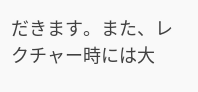だきます。また、レクチャー時には大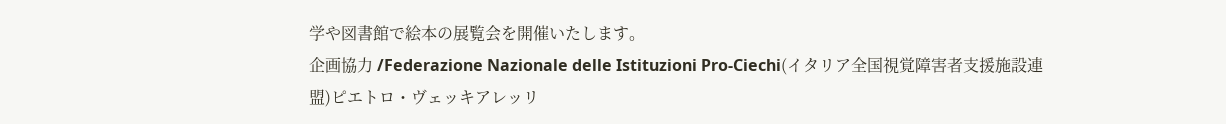学や図書館で絵本の展覧会を開催いたします。
企画協力 /Federazione Nazionale delle Istituzioni Pro-Ciechi(イタリア全国視覚障害者支援施設連盟)ピエトロ・ヴェッキアレッリ